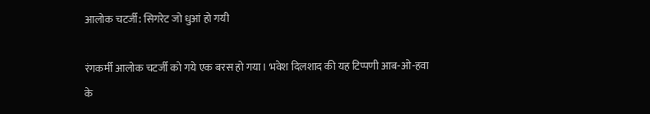आलोक चटर्जी: सिगरेट जो धुआं हो गयी

रंगकर्मी आलोक चटर्जी को गये एक बरस हो गया। भवेश दिलशाद की यह टिप्पणी आब-ओ-हवा के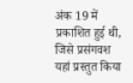अंक 19 में प्रकाशित हुई थी, जिसे प्रसंगवश यहां प्रस्तुत किया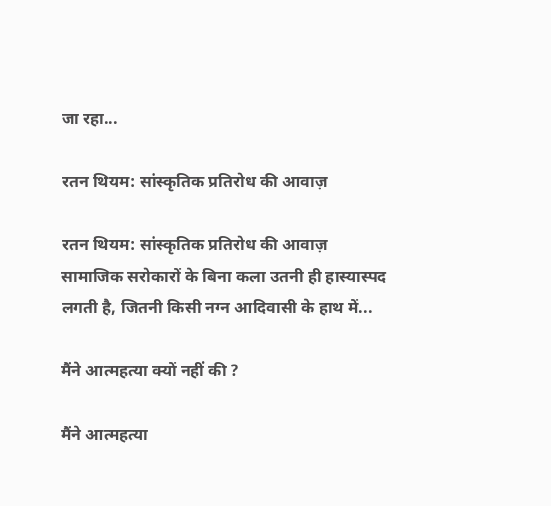जा रहा...

रतन थियम: सांस्कृतिक प्रतिरोध की आवाज़

रतन थियम: सांस्कृतिक प्रतिरोध की आवाज़             सामाजिक सरोकारों के बिना कला उतनी ही हास्यास्पद लगती है, जितनी किसी नग्न आदिवासी के हाथ में...

मैंने आत्महत्या क्यों नहीं की ?

मैंने आत्महत्या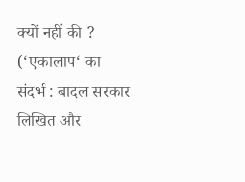क्यों नहीं की ? (‘एकालाप‘ का संदर्भ : बादल सरकार लिखित और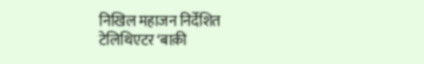निखिल महाजन निर्देशित टेलिथिएटर ‘बाक़ी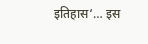इतिहास‘… इस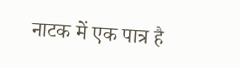नाटक में एक पात्र है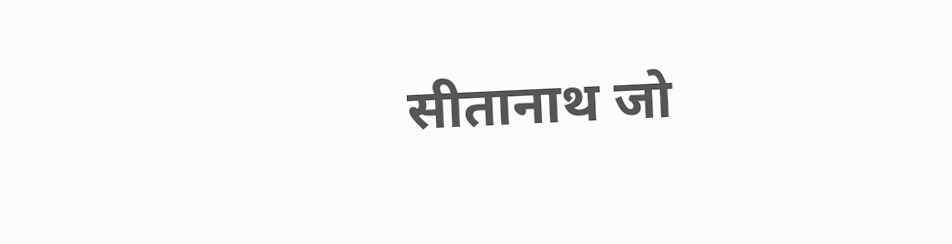सीतानाथ जो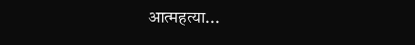आत्महत्या...